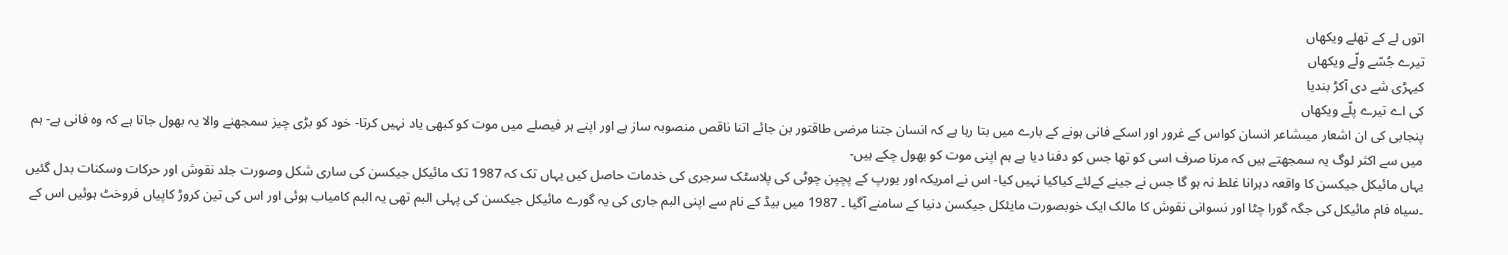اتوں لے کے تھلے ویکھاں
تیرے جُسّے ولّے ویکھاں
کیہڑی شے دی آکڑ بندیا
کی اے تیرے پلّے ویکھاں
پنجابی کی ان اشعار میںشاعر انسان کواس کے غرور اور اسکے فانی ہونے کے بارے میں بتا رہا ہے کہ انسان جتنا مرضی طاقتور بن جائے اتنا ناقص منصوبہ ساز ہے اور اپنے ہر فیصلے میں موت کو کبھی یاد نہیں کرتا- خود کو بڑی چیز سمجھنے والا یہ بھول جاتا ہے کہ وہ فانی ہے- ہم میں سے اکثر لوگ یہ سمجھتے ہیں کہ مرنا صرف اسی کو تھا جس کو دفنا دیا ہے ہم اپنی موت کو بھول چکے ہیں-
یہاں مائیکل جیکسن کا واقعہ دہرانا غلط نہ ہو گا جس نے جینے کےلئے کیاکیا نہیں کیا- اس نے امریکہ اور یورپ کے پچپن چوٹی کی پلاسٹک سرجری کی خدمات حاصل کیں یہاں تک کہ 1987 تک مائیکل جیکسن کی ساری شکل وصورت جلد نقوش اور حرکات وسکنات بدل گئیں ۔سیاہ فام مائیکل کی جگہ گورا چٹا اور نسوانی نقوش کا مالک ایک خوبصورت مایئکل جیکسن دنیا کے سامنے آگیا ۔ 1987 میں بیڈ کے نام سے اپنی البم جاری کی یہ گورے مائیکل جیکسن کی پہلی البم تھی یہ البم کامیاب ہوئی اور اس کی تین کروڑ کاپیاں فروخٹ ہوئیں اس کے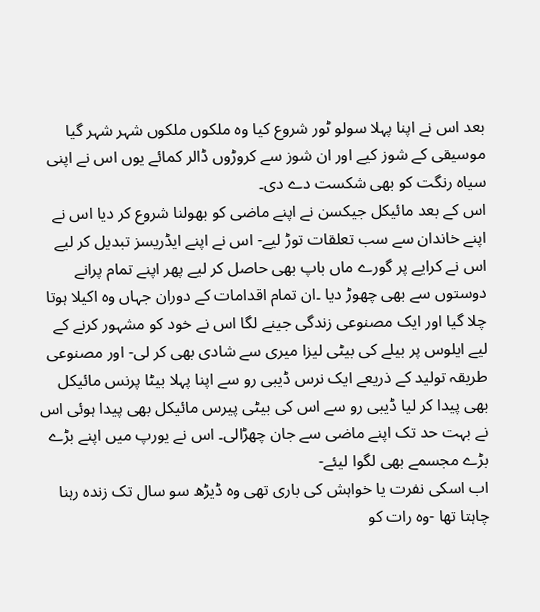بعد اس نے اپنا پہلا سولو ٹور شروع کیا وہ ملکوں ملکوں شہر شہر گیا موسیقی کے شوز کیے اور ان شوز سے کروڑوں ڈالر کمائے یوں اس نے اپنی سیاہ رنگت کو بھی شکست دے دی۔
اس کے بعد مائیکل جیکسن نے اپنے ماضی کو بھولنا شروع کر دیا اس نے اپنے خاندان سے سب تعلقات توڑ لیے- اس نے اپنے ایڈریسز تبدیل کر لیے اس نے کرایے پر گورے ماں باپ بھی حاصل کر لیے پھر اپنے تمام پرانے دوستوں سے بھی چھوڑ دیا ۔ان تمام اقدامات کے دوران جہاں وہ اکیلا ہوتا چلا گیا اور ایک مصنوعی زندگی جینے لگا اس نے خود کو مشہور کرنے کے لیے ایلوس پر بیلے کی بیٹی لیزا میری سے شادی بھی کر لی- اور مصنوعی طریقہ تولید کے ذریعے ایک نرس ڈیبی رو سے اپنا پہلا بیٹا پرنس مائیکل بھی پیدا کر لیا ڈیبی رو سے اس کی بیٹی پیرس مائیکل بھی پیدا ہوئی اس نے بہت حد تک اپنے ماضی سے جان چھڑالی۔ اس نے یورپ میں اپنے بڑے بڑے مجسمے بھی لگوا لیئے-
اب اسکی نفرت یا خواہش کی باری تھی وہ ڈیڑھ سو سال تک زندہ رہنا چاہتا تھا -وہ رات کو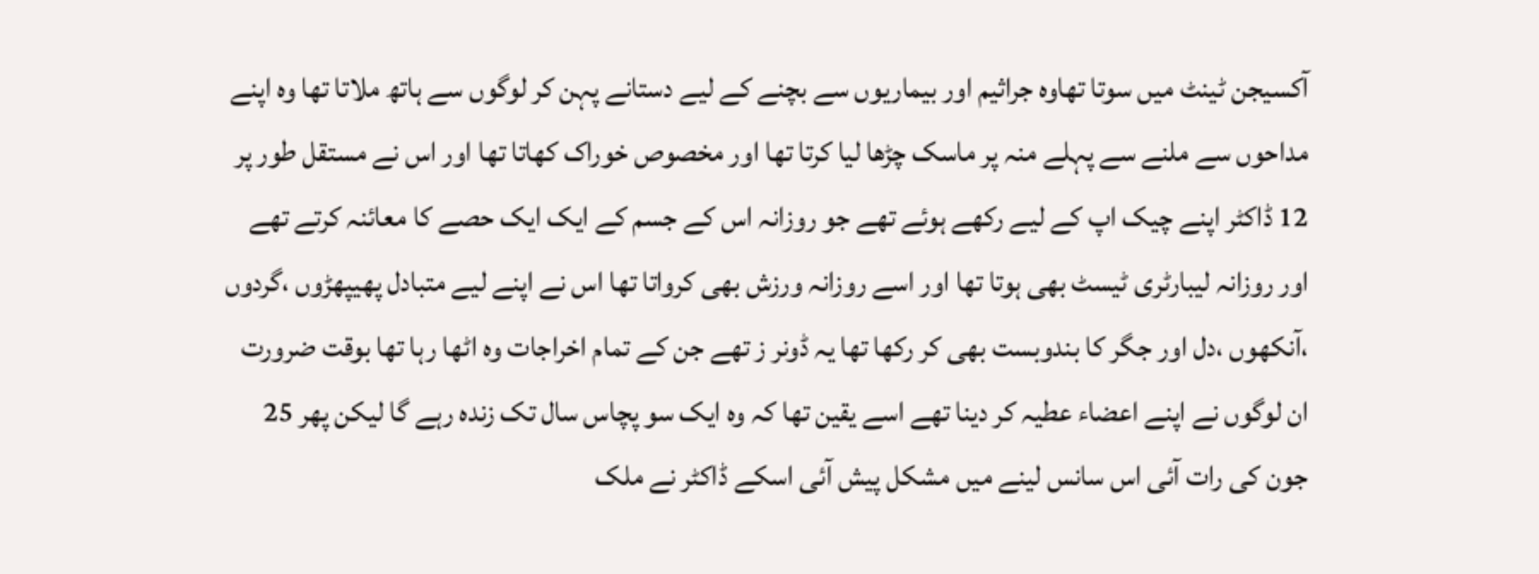آکسیجن ٹینٹ میں سوتا تھاوہ جراثیم اور بیماریوں سے بچنے کے لیے دستانے پہن کر لوگوں سے ہاتھ ملاتا تھا وہ اپنے مداحوں سے ملنے سے پہلے منہ پر ماسک چڑھا لیا کرتا تھا اور مخصوص خوراک کھاتا تھا اور اس نے مستقل طور پر 12 ڈاکٹر اپنے چیک اپ کے لیے رکھے ہوئے تھے جو روزانہ اس کے جسم کے ایک ایک حصے کا معائنہ کرتے تھے اور روزانہ لیبارٹری ٹیسٹ بھی ہوتا تھا اور اسے روزانہ ورزش بھی کرواتا تھا اس نے اپنے لیے متبادل پھیپھڑوں ،گردوں ،آنکھوں ،دل اور جگر کا بندوبست بھی کر رکھا تھا یہ ڈونر ز تھے جن کے تمام اخراجات وہ اٹھا رہا تھا بوقت ضرورت ان لوگوں نے اپنے اعضاء عطیہ کر دینا تھے اسے یقین تھا کہ وہ ایک سو پچاس سال تک زندہ رہے گا لیکن پھر 25 جون کی رات آئی اس سانس لینے میں مشکل پیش آئی اسکے ڈاکٹر نے ملک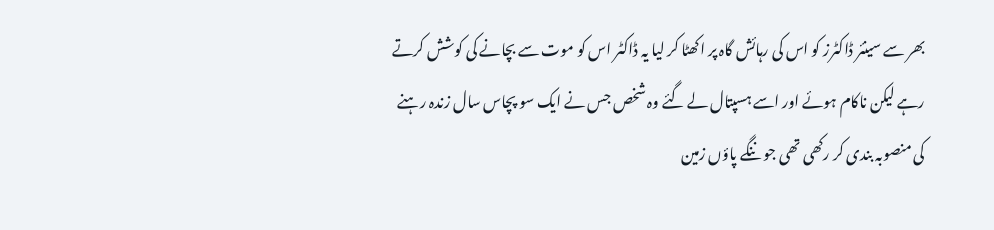بھر سے سینئر ڈاکٹرز کو اس کی رہائش گاہ پر اکھٹا کر لیا یہ ڈاکٹر اس کو موت سے بچانے کی کوشش کرتے رہے لیکن ناکام ہوئے اور اسے ہسپتال لے گئے وہ شخص جس نے ایک سو پچاس سال زندہ رہنے کی منصوبہ بندی کر رکھی تھی جو ننگے پاؤں زمین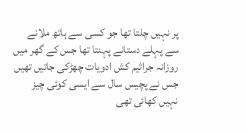پر نہیں چلتا تھا جو کسی سے ہاتھ ملانے سے پہلے دستانے پہنتا تھا جس کے گھر میں روزانہ جراثیم کش ادویات چھڑکی جاتیں تھیں جس نے پچیس سال سے ایسی کوئی چیز نہیں کھائی تھی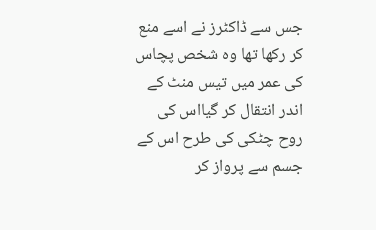جس سے ڈاکٹرز نے اسے منع کر رکھا تھا وہ شخص پچاس کی عمر میں تیس منٹ کے اندر انتقال کر گیااس کی روح چٹکی کی طرح اس کے جسم سے پرواز کر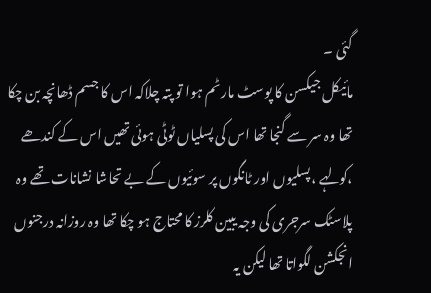گئی ۔
مائیکل جیکسن کا پوسٹ مارٹم ہوا تو پتہ چلاکہ اس کا جسم ڈھانچہ بن چکا تھا وہ سر سے گنجا تھا اس کی پسلیاں ٹوٹی ہوئی تھیں اس کے کندھے ،کولہے ،پسلیوں اور ٹانگوں پر سوئیوں کے بے تحاشا نشانات تھے وہ پلاسٹک سرجری کی وجہ یبین کلرز کا محتاج ہو چکا تھا وہ روزانہ درجنوں انجکشن لگواتا تھا لیکن یہ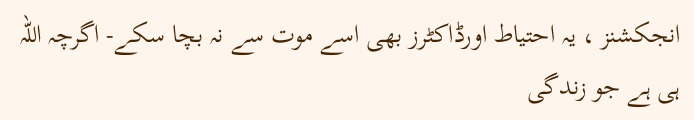انجکشنز ، یہ احتیاط اورڈاکٹرز بھی اسے موت سے نہ بچا سکے- اگرچہ اللہ ہی ہے جو زندگی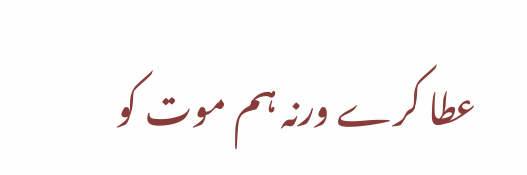عطا کرے ورنہ ہم موت کو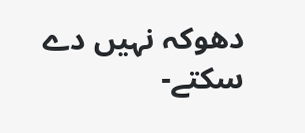دھوکہ نہیں دے سکتے-